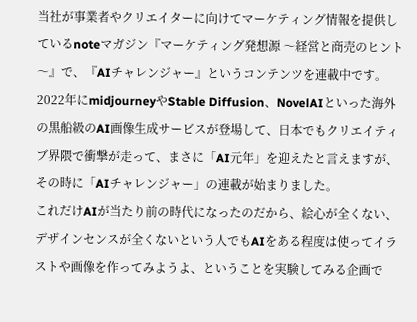当社が事業者やクリエイターに向けてマーケティング情報を提供しているnoteマガジン『マーケティング発想源 〜経営と商売のヒント〜』で、『AIチャレンジャー』というコンテンツを連載中です。
2022年にmidjourneyやStable Diffusion、NovelAIといった海外の黒船級のAI画像生成サービスが登場して、日本でもクリエイティブ界隈で衝撃が走って、まさに「AI元年」を迎えたと言えますが、その時に「AIチャレンジャー」の連載が始まりました。
これだけAIが当たり前の時代になったのだから、絵心が全くない、デザインセンスが全くないという人でもAIをある程度は使ってイラストや画像を作ってみようよ、ということを実験してみる企画で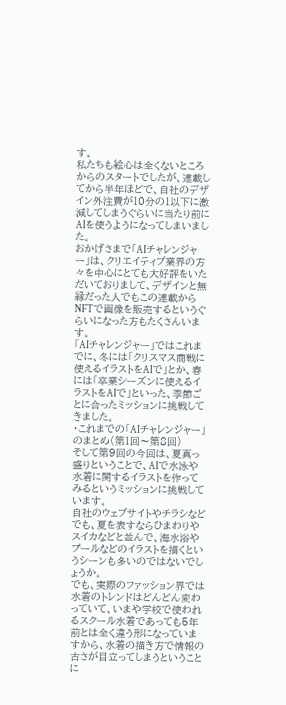す。
私たちも絵心は全くないところからのスタートでしたが、連載してから半年ほどで、自社のデザイン外注費が10分の1以下に激減してしまうぐらいに当たり前にAIを使うようになってしまいました。
おかげさまで「AIチャレンジャー」は、クリエイティブ業界の方々を中心にとても大好評をいただいておりまして、デザインと無縁だった人でもこの連載からNFTで画像を販売するというぐらいになった方もたくさんいます。
「AIチャレンジャー」ではこれまでに、冬には「クリスマス商戦に使えるイラストをAIで」とか、春には「卒業シーズンに使えるイラストをAIで」といった、季節ごとに合ったミッションに挑戦してきました。
・これまでの「AIチャレンジャー」のまとめ(第1回〜第8回)
そして第9回の今回は、夏真っ盛りということで、AIで水泳や水着に関するイラストを作ってみるというミッションに挑戦しています。
自社のウェブサイトやチラシなどでも、夏を表すならひまわりやスイカなどと並んで、海水浴やプールなどのイラストを描くというシーンも多いのではないでしょうか。
でも、実際のファッション界では水着のトレンドはどんどん変わっていて、いまや学校で使われるスクール水着であっても5年前とは全く違う形になっていますから、水着の描き方で情報の古さが目立ってしまうということに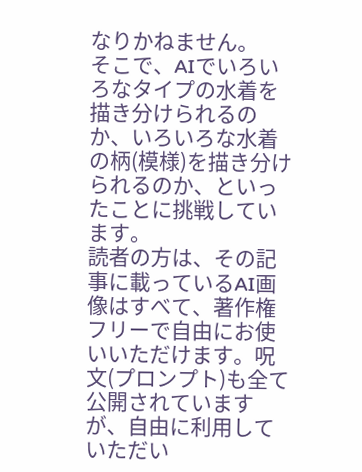なりかねません。
そこで、AIでいろいろなタイプの水着を描き分けられるのか、いろいろな水着の柄(模様)を描き分けられるのか、といったことに挑戦しています。
読者の方は、その記事に載っているAI画像はすべて、著作権フリーで自由にお使いいただけます。呪文(プロンプト)も全て公開されていますが、自由に利用していただい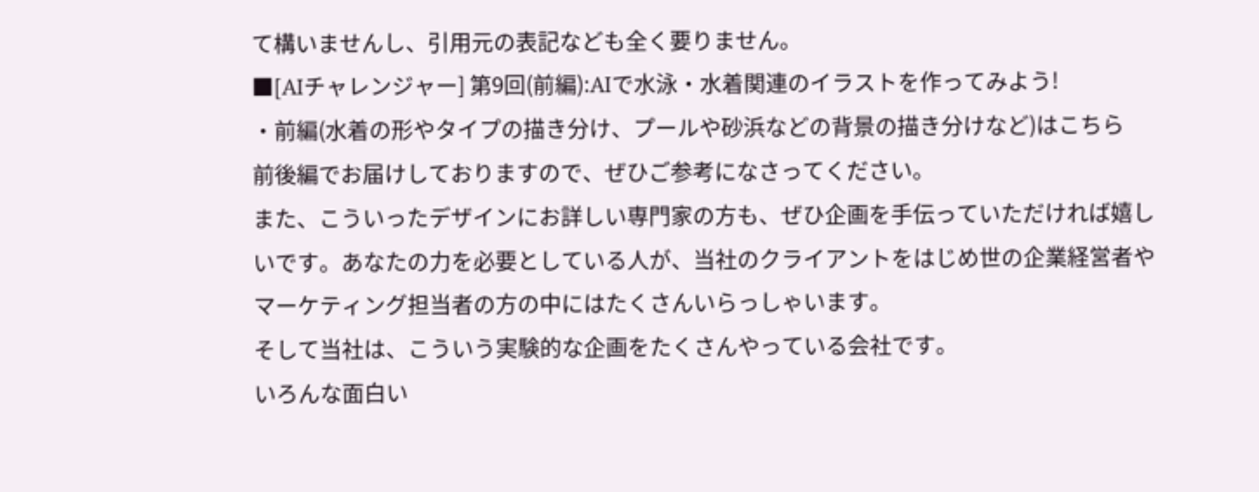て構いませんし、引用元の表記なども全く要りません。
■[AIチャレンジャー] 第9回(前編):AIで水泳・水着関連のイラストを作ってみよう!
・前編(水着の形やタイプの描き分け、プールや砂浜などの背景の描き分けなど)はこちら
前後編でお届けしておりますので、ぜひご参考になさってください。
また、こういったデザインにお詳しい専門家の方も、ぜひ企画を手伝っていただければ嬉しいです。あなたの力を必要としている人が、当社のクライアントをはじめ世の企業経営者やマーケティング担当者の方の中にはたくさんいらっしゃいます。
そして当社は、こういう実験的な企画をたくさんやっている会社です。
いろんな面白い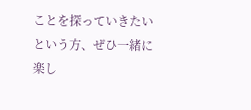ことを探っていきたいという方、ぜひ一緒に楽し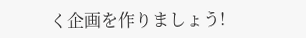く企画を作りましょう!